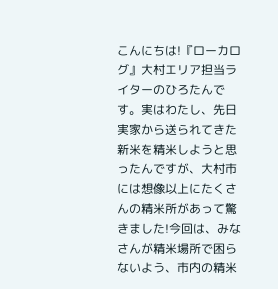こんにちは!『ローカログ』大村エリア担当ライターのひろたんです。実はわたし、先日実家から送られてきた新米を精米しようと思ったんですが、大村市には想像以上にたくさんの精米所があって驚きました!今回は、みなさんが精米場所で困らないよう、市内の精米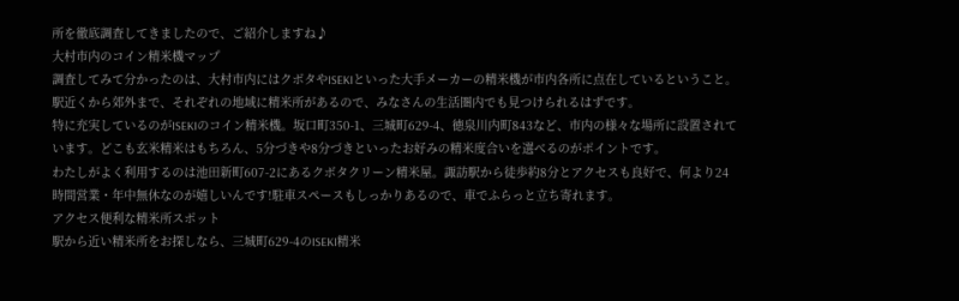所を徹底調査してきましたので、ご紹介しますね♪
大村市内のコイン精米機マップ
調査してみて分かったのは、大村市内にはクボタやISEKIといった大手メーカーの精米機が市内各所に点在しているということ。駅近くから郊外まで、それぞれの地域に精米所があるので、みなさんの生活圏内でも見つけられるはずです。
特に充実しているのがISEKIのコイン精米機。坂口町350-1、三城町629-4、徳泉川内町843など、市内の様々な場所に設置されています。どこも玄米精米はもちろん、5分づきや8分づきといったお好みの精米度合いを選べるのがポイントです。
わたしがよく利用するのは池田新町607-2にあるクボタクリーン精米屋。諏訪駅から徒歩約8分とアクセスも良好で、何より24時間営業・年中無休なのが嬉しいんです!駐車スペースもしっかりあるので、車でふらっと立ち寄れます。
アクセス便利な精米所スポット
駅から近い精米所をお探しなら、三城町629-4のISEKI精米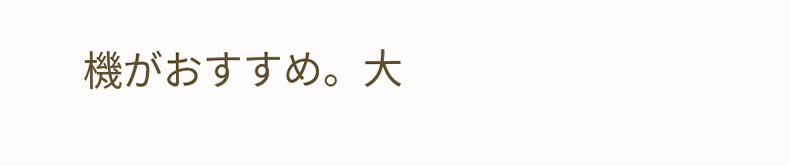機がおすすめ。大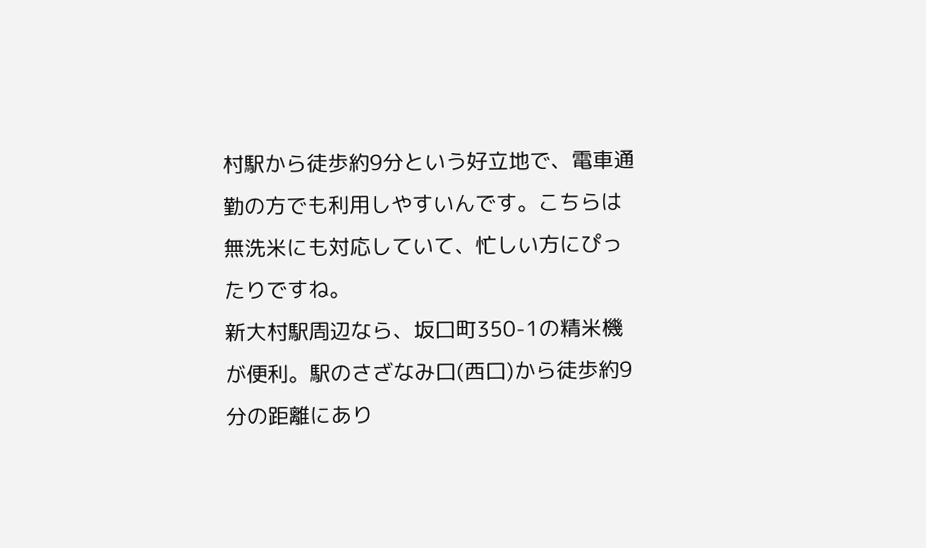村駅から徒歩約9分という好立地で、電車通勤の方でも利用しやすいんです。こちらは無洗米にも対応していて、忙しい方にぴったりですね。
新大村駅周辺なら、坂口町350-1の精米機が便利。駅のさざなみ口(西口)から徒歩約9分の距離にあり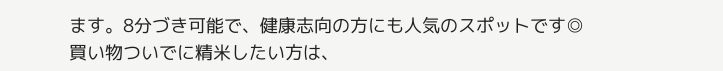ます。8分づき可能で、健康志向の方にも人気のスポットです◎
買い物ついでに精米したい方は、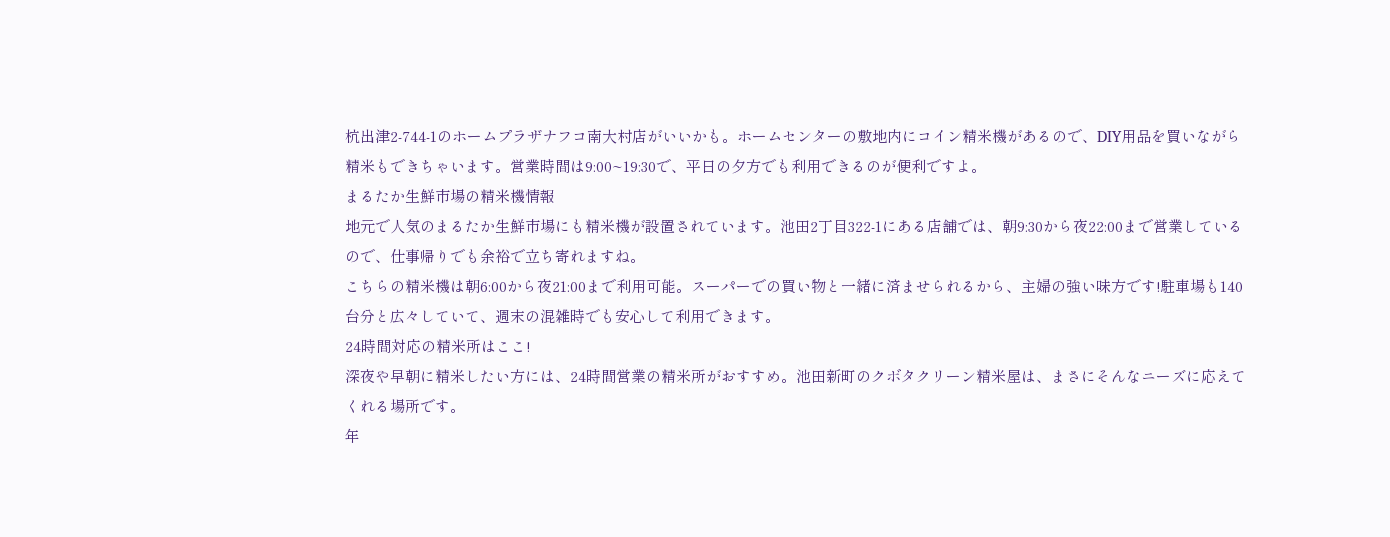杭出津2-744-1のホームプラザナフコ南大村店がいいかも。ホームセンターの敷地内にコイン精米機があるので、DIY用品を買いながら精米もできちゃいます。営業時間は9:00~19:30で、平日の夕方でも利用できるのが便利ですよ。
まるたか生鮮市場の精米機情報
地元で人気のまるたか生鮮市場にも精米機が設置されています。池田2丁目322-1にある店舗では、朝9:30から夜22:00まで営業しているので、仕事帰りでも余裕で立ち寄れますね。
こちらの精米機は朝6:00から夜21:00まで利用可能。スーパーでの買い物と一緒に済ませられるから、主婦の強い味方です!駐車場も140台分と広々していて、週末の混雑時でも安心して利用できます。
24時間対応の精米所はここ!
深夜や早朝に精米したい方には、24時間営業の精米所がおすすめ。池田新町のクボタクリーン精米屋は、まさにそんなニーズに応えてくれる場所です。
年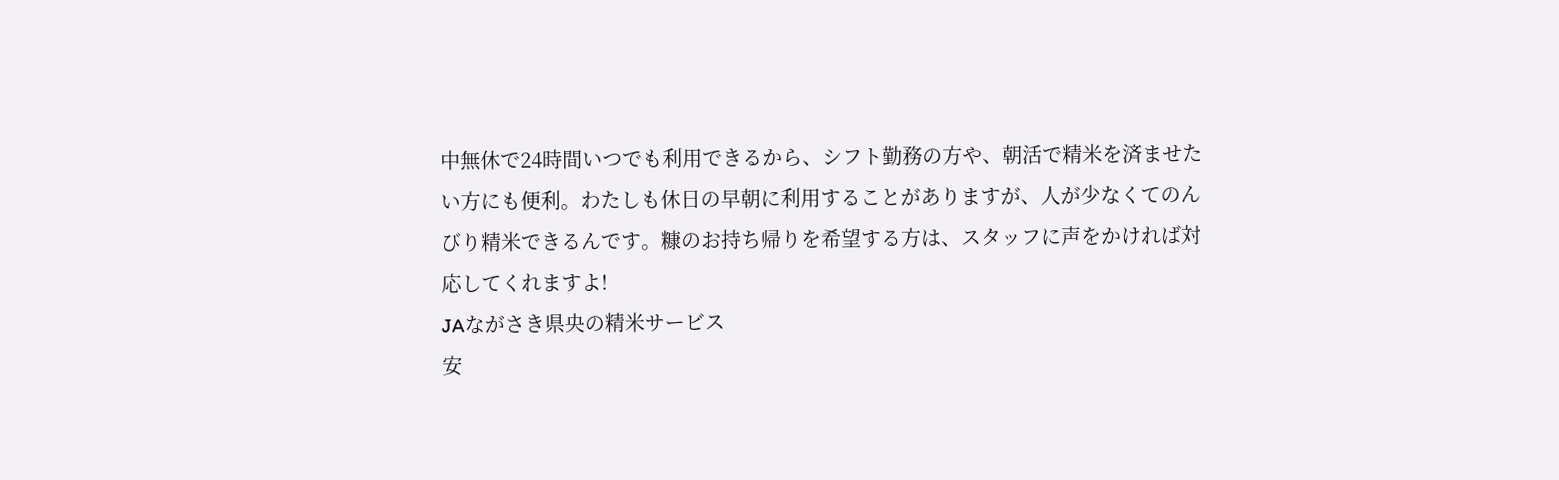中無休で24時間いつでも利用できるから、シフト勤務の方や、朝活で精米を済ませたい方にも便利。わたしも休日の早朝に利用することがありますが、人が少なくてのんびり精米できるんです。糠のお持ち帰りを希望する方は、スタッフに声をかければ対応してくれますよ!
JAながさき県央の精米サービス
安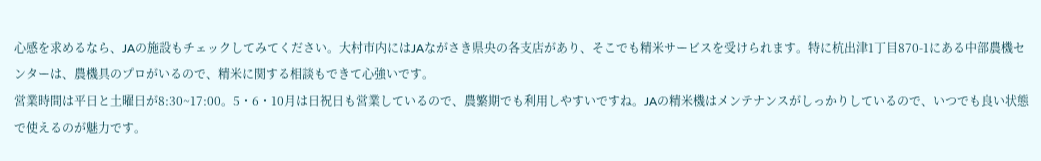心感を求めるなら、JAの施設もチェックしてみてください。大村市内にはJAながさき県央の各支店があり、そこでも精米サービスを受けられます。特に杭出津1丁目870-1にある中部農機センターは、農機具のプロがいるので、精米に関する相談もできて心強いです。
営業時間は平日と土曜日が8:30~17:00。5・6・10月は日祝日も営業しているので、農繁期でも利用しやすいですね。JAの精米機はメンテナンスがしっかりしているので、いつでも良い状態で使えるのが魅力です。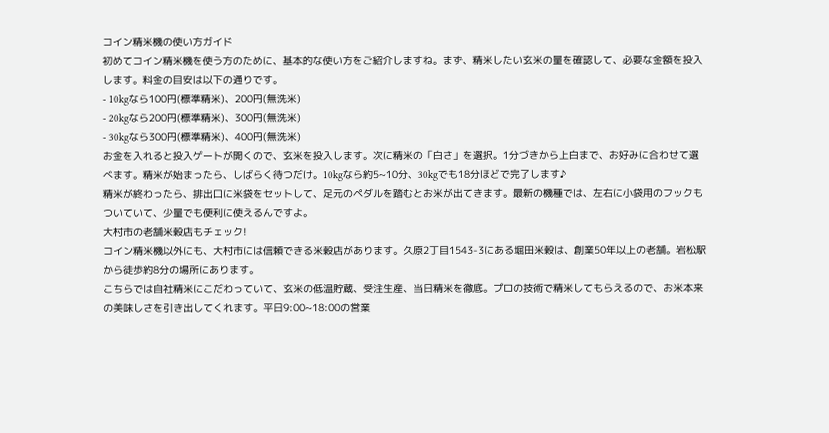コイン精米機の使い方ガイド
初めてコイン精米機を使う方のために、基本的な使い方をご紹介しますね。まず、精米したい玄米の量を確認して、必要な金額を投入します。料金の目安は以下の通りです。
- 10kgなら100円(標準精米)、200円(無洗米)
- 20kgなら200円(標準精米)、300円(無洗米)
- 30kgなら300円(標準精米)、400円(無洗米)
お金を入れると投入ゲートが開くので、玄米を投入します。次に精米の「白さ」を選択。1分づきから上白まで、お好みに合わせて選べます。精米が始まったら、しばらく待つだけ。10kgなら約5~10分、30kgでも18分ほどで完了します♪
精米が終わったら、排出口に米袋をセットして、足元のペダルを踏むとお米が出てきます。最新の機種では、左右に小袋用のフックもついていて、少量でも便利に使えるんですよ。
大村市の老舗米穀店もチェック!
コイン精米機以外にも、大村市には信頼できる米穀店があります。久原2丁目1543-3にある堀田米穀は、創業50年以上の老舗。岩松駅から徒歩約8分の場所にあります。
こちらでは自社精米にこだわっていて、玄米の低温貯蔵、受注生産、当日精米を徹底。プロの技術で精米してもらえるので、お米本来の美味しさを引き出してくれます。平日9:00~18:00の営業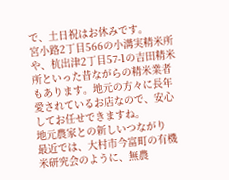で、土日祝はお休みです。
宮小路2丁目566の小溝実精米所や、杭出津2丁目57-1の吉田精米所といった昔ながらの精米業者もあります。地元の方々に長年愛されているお店なので、安心してお任せできますね。
地元農家との新しいつながり
最近では、大村市今富町の有機米研究会のように、無農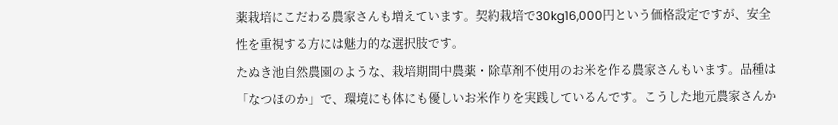薬栽培にこだわる農家さんも増えています。契約栽培で30kg16,000円という価格設定ですが、安全性を重視する方には魅力的な選択肢です。
たぬき池自然農園のような、栽培期間中農薬・除草剤不使用のお米を作る農家さんもいます。品種は「なつほのか」で、環境にも体にも優しいお米作りを実践しているんです。こうした地元農家さんか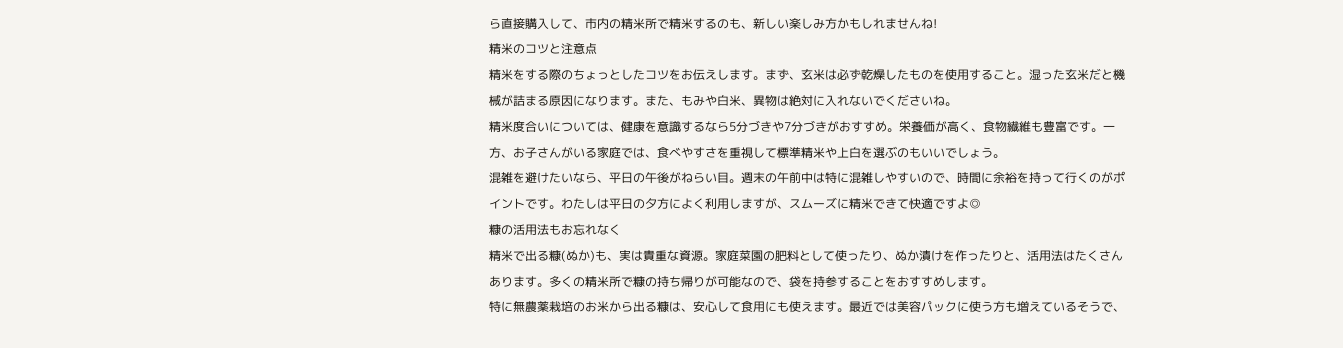ら直接購入して、市内の精米所で精米するのも、新しい楽しみ方かもしれませんね!
精米のコツと注意点
精米をする際のちょっとしたコツをお伝えします。まず、玄米は必ず乾燥したものを使用すること。湿った玄米だと機械が詰まる原因になります。また、もみや白米、異物は絶対に入れないでくださいね。
精米度合いについては、健康を意識するなら5分づきや7分づきがおすすめ。栄養価が高く、食物繊維も豊富です。一方、お子さんがいる家庭では、食べやすさを重視して標準精米や上白を選ぶのもいいでしょう。
混雑を避けたいなら、平日の午後がねらい目。週末の午前中は特に混雑しやすいので、時間に余裕を持って行くのがポイントです。わたしは平日の夕方によく利用しますが、スムーズに精米できて快適ですよ◎
糠の活用法もお忘れなく
精米で出る糠(ぬか)も、実は貴重な資源。家庭菜園の肥料として使ったり、ぬか漬けを作ったりと、活用法はたくさんあります。多くの精米所で糠の持ち帰りが可能なので、袋を持参することをおすすめします。
特に無農薬栽培のお米から出る糠は、安心して食用にも使えます。最近では美容パックに使う方も増えているそうで、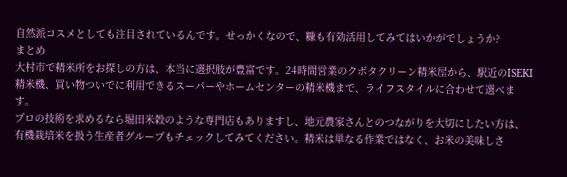自然派コスメとしても注目されているんです。せっかくなので、糠も有効活用してみてはいかがでしょうか?
まとめ
大村市で精米所をお探しの方は、本当に選択肢が豊富です。24時間営業のクボタクリーン精米屋から、駅近のISEKI精米機、買い物ついでに利用できるスーパーやホームセンターの精米機まで、ライフスタイルに合わせて選べます。
プロの技術を求めるなら堀田米穀のような専門店もありますし、地元農家さんとのつながりを大切にしたい方は、有機栽培米を扱う生産者グループもチェックしてみてください。精米は単なる作業ではなく、お米の美味しさ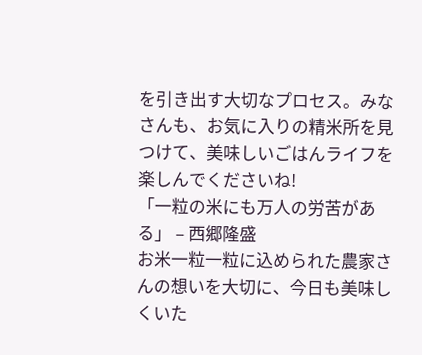を引き出す大切なプロセス。みなさんも、お気に入りの精米所を見つけて、美味しいごはんライフを楽しんでくださいね!
「一粒の米にも万人の労苦がある」 – 西郷隆盛
お米一粒一粒に込められた農家さんの想いを大切に、今日も美味しくいた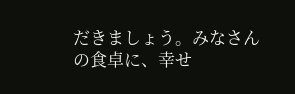だきましょう。みなさんの食卓に、幸せ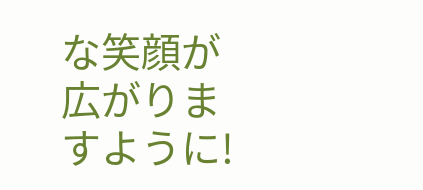な笑顔が広がりますように!